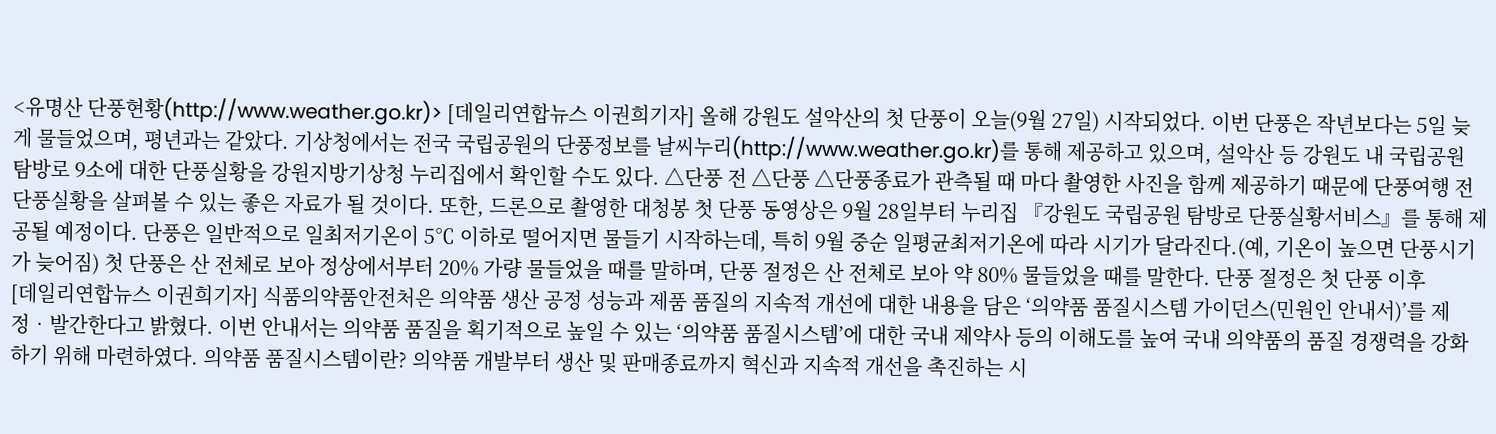<유명산 단풍현황(http://www.weather.go.kr)> [데일리연합뉴스 이권희기자] 올해 강원도 설악산의 첫 단풍이 오늘(9월 27일) 시작되었다. 이번 단풍은 작년보다는 5일 늦게 물들었으며, 평년과는 같았다. 기상청에서는 전국 국립공원의 단풍정보를 날씨누리(http://www.weather.go.kr)를 통해 제공하고 있으며, 설악산 등 강원도 내 국립공원 탐방로 9소에 대한 단풍실황을 강원지방기상청 누리집에서 확인할 수도 있다. △단풍 전 △단풍 △단풍종료가 관측될 때 마다 촬영한 사진을 함께 제공하기 때문에 단풍여행 전 단풍실황을 살펴볼 수 있는 좋은 자료가 될 것이다. 또한, 드론으로 촬영한 대청봉 첫 단풍 동영상은 9월 28일부터 누리집 『강원도 국립공원 탐방로 단풍실황서비스』를 통해 제공될 예정이다. 단풍은 일반적으로 일최저기온이 5℃ 이하로 떨어지면 물들기 시작하는데, 특히 9월 중순 일평균최저기온에 따라 시기가 달라진다.(예, 기온이 높으면 단풍시기가 늦어짐) 첫 단풍은 산 전체로 보아 정상에서부터 20% 가량 물들었을 때를 말하며, 단풍 절정은 산 전체로 보아 약 80% 물들었을 때를 말한다. 단풍 절정은 첫 단풍 이후
[데일리연합뉴스 이권희기자] 식품의약품안전처은 의약품 생산 공정 성능과 제품 품질의 지속적 개선에 대한 내용을 담은 ‘의약품 품질시스템 가이던스(민원인 안내서)’를 제정‧발간한다고 밝혔다. 이번 안내서는 의약품 품질을 획기적으로 높일 수 있는 ‘의약품 품질시스템’에 대한 국내 제약사 등의 이해도를 높여 국내 의약품의 품질 경쟁력을 강화하기 위해 마련하였다. 의약품 품질시스템이란? 의약품 개발부터 생산 및 판매종료까지 혁신과 지속적 개선을 촉진하는 시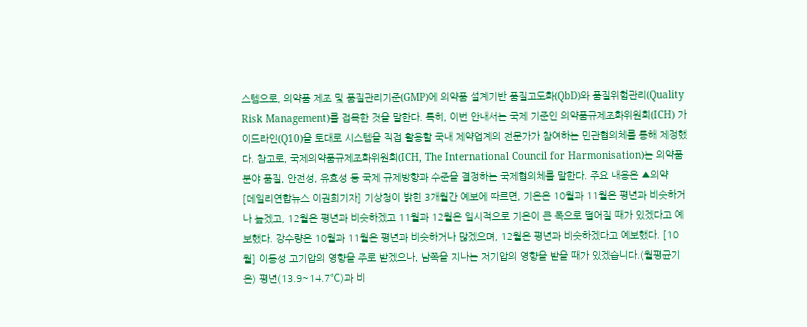스템으로, 의약품 제조 및 품질관리기준(GMP)에 의약품 설계기반 품질고도화(QbD)와 품질위험관리(Quality Risk Management)를 접목한 것을 말한다. 특히, 이번 안내서는 국제 기준인 의약품규제조화위원회(ICH) 가이드라인(Q10)을 토대로 시스템을 직접 활용할 국내 제약업계의 전문가가 참여하는 민관협의체를 통해 제정했다. 참고로, 국제의약품규제조화위원회(ICH, The International Council for Harmonisation)는 의약품 분야 품질, 안전성, 유효성 등 국제 규제방향과 수준을 결정하는 국제협의체를 말한다. 주요 내용은 ▲의약
[데일리연합뉴스 이권희기자] 기상청이 밝힌 3개월간 예보에 따르면, 기온은 10월과 11월은 평년과 비슷하거나 높겠고, 12월은 평년과 비슷하겠고 11월과 12월은 일시적으로 기온이 큰 폭으로 떨어질 때가 있겠다고 예보했다. 강수량은 10월과 11월은 평년과 비슷하거나 많겠으며, 12월은 평년과 비슷하겠다고 예보했다. [10월] 이동성 고기압의 영향을 주로 받겠으나, 남쪽을 지나는 저기압의 영향을 받을 때가 있겠습니다.(월평균기온) 평년(13.9~14.7℃)과 비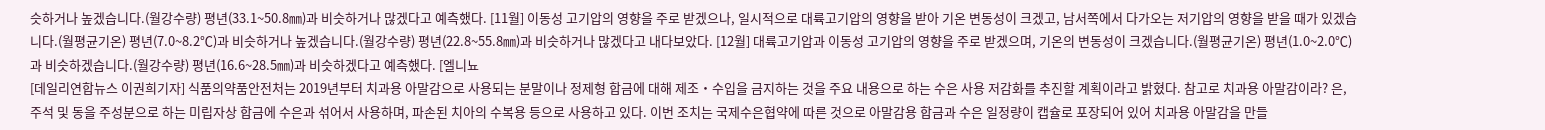슷하거나 높겠습니다.(월강수량) 평년(33.1~50.8㎜)과 비슷하거나 많겠다고 예측했다. [11월] 이동성 고기압의 영향을 주로 받겠으나, 일시적으로 대륙고기압의 영향을 받아 기온 변동성이 크겠고, 남서쪽에서 다가오는 저기압의 영향을 받을 때가 있겠습니다.(월평균기온) 평년(7.0~8.2℃)과 비슷하거나 높겠습니다.(월강수량) 평년(22.8~55.8㎜)과 비슷하거나 많겠다고 내다보았다. [12월] 대륙고기압과 이동성 고기압의 영향을 주로 받겠으며, 기온의 변동성이 크겠습니다.(월평균기온) 평년(1.0~2.0℃)과 비슷하겠습니다.(월강수량) 평년(16.6~28.5㎜)과 비슷하겠다고 예측했다. [엘니뇨
[데일리연합뉴스 이권희기자] 식품의약품안전처는 2019년부터 치과용 아말감으로 사용되는 분말이나 정제형 합금에 대해 제조‧수입을 금지하는 것을 주요 내용으로 하는 수은 사용 저감화를 추진할 계획이라고 밝혔다. 참고로 치과용 아말감이라? 은, 주석 및 동을 주성분으로 하는 미립자상 합금에 수은과 섞어서 사용하며, 파손된 치아의 수복용 등으로 사용하고 있다. 이번 조치는 국제수은협약에 따른 것으로 아말감용 합금과 수은 일정량이 캡슐로 포장되어 있어 치과용 아말감을 만들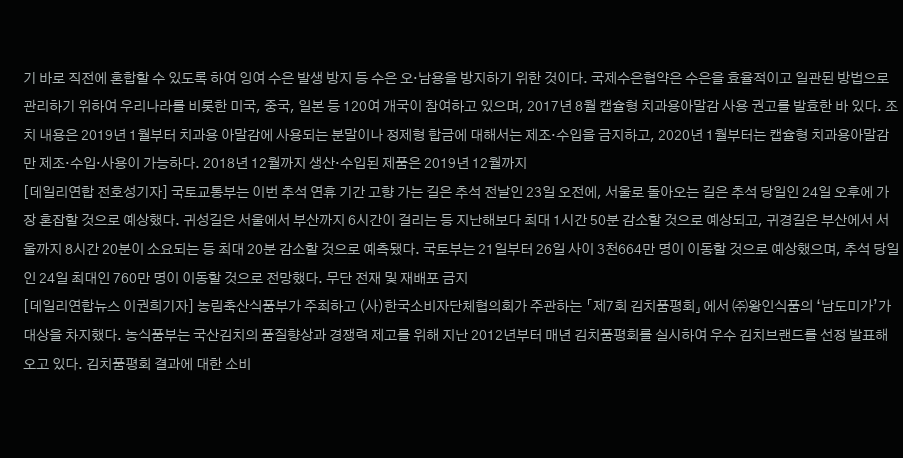기 바로 직전에 혼합할 수 있도록 하여 잉여 수은 발생 방지 등 수은 오·남용을 방지하기 위한 것이다. 국제수은협약은 수은을 효율적이고 일관된 방법으로 관리하기 위하여 우리나라를 비롯한 미국, 중국, 일본 등 120여 개국이 참여하고 있으며, 2017년 8월 캡슐형 치과용아말감 사용 권고를 발효한 바 있다. 조치 내용은 2019년 1월부터 치과용 아말감에 사용되는 분말이나 정제형 합금에 대해서는 제조‧수입을 금지하고, 2020년 1월부터는 캡슐형 치과용아말감만 제조·수입·사용이 가능하다. 2018년 12월까지 생산·수입된 제품은 2019년 12월까지
[데일리연합 전호성기자] 국토교통부는 이번 추석 연휴 기간 고향 가는 길은 추석 전날인 23일 오전에, 서울로 돌아오는 길은 추석 당일인 24일 오후에 가장 혼잡할 것으로 예상했다. 귀성길은 서울에서 부산까지 6시간이 걸리는 등 지난해보다 최대 1시간 50분 감소할 것으로 예상되고, 귀경길은 부산에서 서울까지 8시간 20분이 소요되는 등 최대 20분 감소할 것으로 예측됐다. 국토부는 21일부터 26일 사이 3천664만 명이 이동할 것으로 예상했으며, 추석 당일인 24일 최대인 760만 명이 이동할 것으로 전망했다. 무단 전재 및 재배포 금지
[데일리연합뉴스 이권희기자] 농림축산식품부가 주최하고 (사)한국소비자단체협의회가 주관하는 「제7회 김치품평회」에서 ㈜왕인식품의 ‘남도미가’가 대상을 차지했다. 농식품부는 국산김치의 품질향상과 경쟁력 제고를 위해 지난 2012년부터 매년 김치품평회를 실시하여 우수 김치브랜드를 선정 발표해 오고 있다. 김치품평회 결과에 대한 소비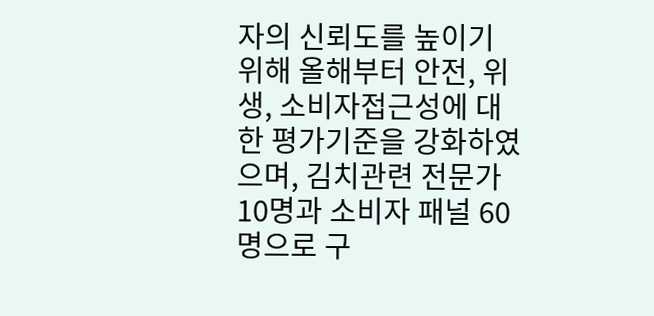자의 신뢰도를 높이기 위해 올해부터 안전, 위생, 소비자접근성에 대한 평가기준을 강화하였으며, 김치관련 전문가 10명과 소비자 패널 60명으로 구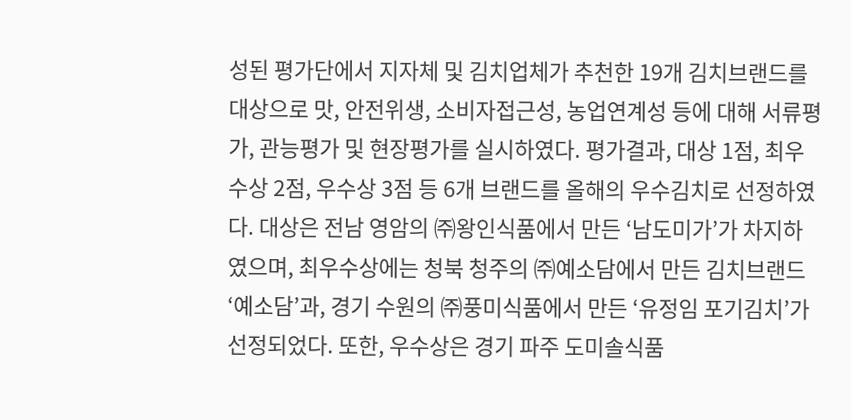성된 평가단에서 지자체 및 김치업체가 추천한 19개 김치브랜드를 대상으로 맛, 안전위생, 소비자접근성, 농업연계성 등에 대해 서류평가, 관능평가 및 현장평가를 실시하였다. 평가결과, 대상 1점, 최우수상 2점, 우수상 3점 등 6개 브랜드를 올해의 우수김치로 선정하였다. 대상은 전남 영암의 ㈜왕인식품에서 만든 ‘남도미가’가 차지하였으며, 최우수상에는 청북 청주의 ㈜예소담에서 만든 김치브랜드 ‘예소담’과, 경기 수원의 ㈜풍미식품에서 만든 ‘유정임 포기김치’가 선정되었다. 또한, 우수상은 경기 파주 도미솔식품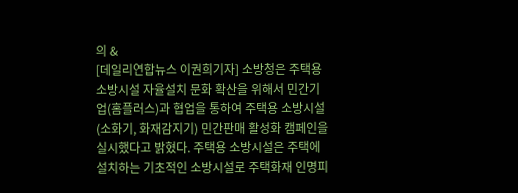의 &
[데일리연합뉴스 이권희기자] 소방청은 주택용 소방시설 자율설치 문화 확산을 위해서 민간기업(홈플러스)과 협업을 통하여 주택용 소방시설(소화기, 화재감지기) 민간판매 활성화 캠페인을 실시했다고 밝혔다. 주택용 소방시설은 주택에 설치하는 기초적인 소방시설로 주택화재 인명피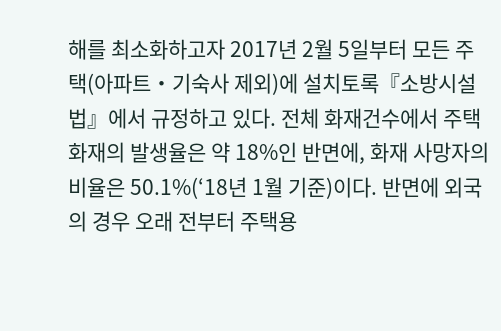해를 최소화하고자 2017년 2월 5일부터 모든 주택(아파트‧기숙사 제외)에 설치토록『소방시설법』에서 규정하고 있다. 전체 화재건수에서 주택화재의 발생율은 약 18%인 반면에, 화재 사망자의 비율은 50.1%(‘18년 1월 기준)이다. 반면에 외국의 경우 오래 전부터 주택용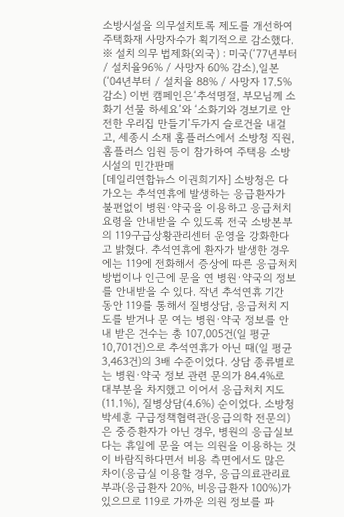소방시설을 의무설치토록 제도를 개선하여 주택화재 사망자수가 획기적으로 감소했다. ※ 설치 의무 법제화(외국) : 미국(‘77년부터 / 설치율96% / 사망자 60% 감소),일본(‘04년부터 / 설치율 88% / 사망자 17.5% 감소) 이번 캠페인은‘추석명절, 부모님께 소화기 선물 하세요’와 ‘소화기와 경보기로 안전한 우리집 만들기’두가지 슬로건을 내걸고, 세종시 소재 홈플러스에서 소방청 직원, 홈플러스 임원 등이 참가하여 주택용 소방시설의 민간판매
[데일리연합뉴스 이권희기자] 소방청은 다가오는 추석연휴에 발생하는 응급환자가 불편없이 병원·약국을 이용하고 응급처치 요령을 안내받을 수 있도록 전국 소방본부의 119구급상황관리센터 운영을 강화한다고 밝혔다. 추석연휴에 환자가 발생한 경우에는 119에 전화해서 증상에 따른 응급처치 방법이나 인근에 문을 연 병원·약국의 정보를 안내받을 수 있다. 작년 추석연휴 기간 동안 119를 통해서 질병상담, 응급처치 지도를 받거나 문 여는 병원·약국 정보를 안내 받은 건수는 총 107,005건(일 평균 10,701건)으로 추석연휴가 아닌 때(일 평균 3,463건)의 3배 수준이었다. 상담 종류별로는 병원·약국 정보 관련 문의가 84.4%로 대부분을 차지했고 이어서 응급처치 지도(11.1%), 질병상담(4.6%) 순이었다. 소방청 박세훈 구급정책협력관(응급의학 전문의)은 중증환자가 아닌 경우, 병원의 응급실보다는 휴일에 문을 여는 의원을 이용하는 것이 바람직하다면서 비용 측면에서도 많은 차이(응급실 이용할 경우, 응급의료관리료 부과(응급환자 20%, 비응급환자 100%)가 있으므로 119로 가까운 의원 정보를 파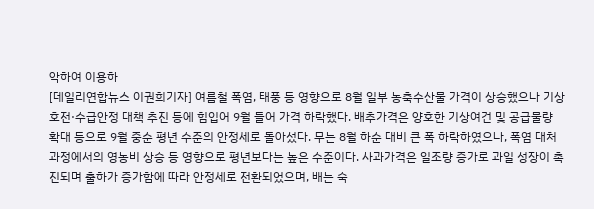악하여 이용하
[데일리연합뉴스 이권희기자] 여름철 폭염, 태풍 등 영향으로 8월 일부 농축수산물 가격이 상승했으나 기상 호전·수급안정 대책 추진 등에 힘입어 9월 들어 가격 하락했다. 배추가격은 양호한 기상여건 및 공급물량 확대 등으로 9월 중순 평년 수준의 안정세로 돌아섰다. 무는 8월 하순 대비 큰 폭 하락하였으나, 폭염 대처과정에서의 영농비 상승 등 영향으로 평년보다는 높은 수준이다. 사과가격은 일조량 증가로 과일 성장이 촉진되며 출하가 증가함에 따라 안정세로 전환되었으며, 배는 숙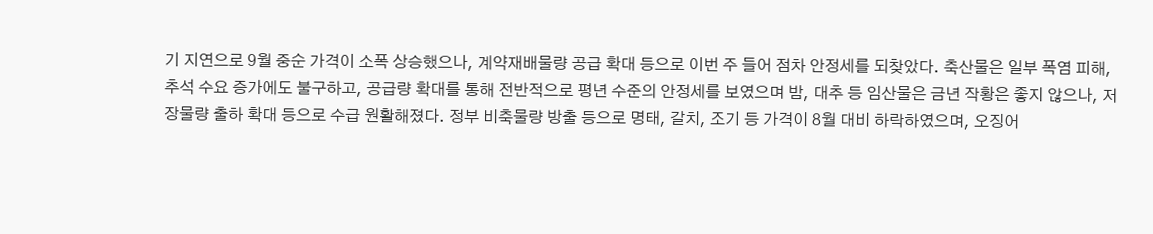기 지연으로 9월 중순 가격이 소폭 상승했으나, 계약재배물량 공급 확대 등으로 이번 주 들어 점차 안정세를 되찾았다. 축산물은 일부 폭염 피해, 추석 수요 증가에도 불구하고, 공급량 확대를 통해 전반적으로 평년 수준의 안정세를 보였으며 밤, 대추 등 임산물은 금년 작황은 좋지 않으나, 저장물량 출하 확대 등으로 수급 원활해졌다. 정부 비축물량 방출 등으로 명태, 갈치, 조기 등 가격이 8월 대비 하락하였으며, 오징어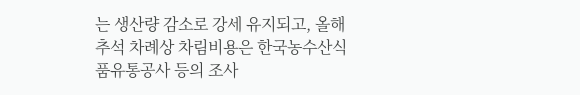는 생산량 감소로 강세 유지되고, 올해 추석 차례상 차림비용은 한국농수산식품유통공사 등의 조사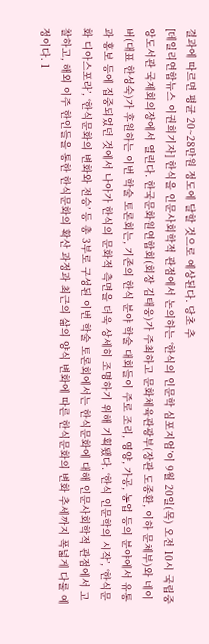결과에 따르면 평균 20~28만원 정도에 달할 것으로 예상된다. 당초 추
[데일리연합뉴스 이권희기자] 한식을 인문사회학적 관점에서 논의하는 ‘한식의 인문학 심포지엄’이 9월 20일(목) 오전 10시 국립중앙도서관 국제회의장에서 열린다. 한국문화원연합회(회장 김태웅)가 주최하고 문화체육관광부(장관 도종환, 이하 문체부)와 네이버(대표 한성숙)가 후원하는 이번 학술 토론회는, 기존의 한식 분야 학술 대회들이 주로 조리, 영양, 가공, 농업 등의 분야에서 유통과 홍보 등에 집중되었던 것에서 나아가 한식의 문화적 측면을 더욱 상세히 조명하기 위해 기획됐다. ‘한식 인문학의 시작’, ‘한식문화 디아스포라’, ‘한식문화의 변화와 전승’ 등 총 3부로 구성된 이번 학술 토론회에서는 한식문화에 대해 인문사회학적 관점에서 고찰하고, 해외 이주 한인들을 통한 한식문화의 확산 과정과 최근의 삶의 양식 변화에 따른 한식문화의 변화 추세까지 폭넓게 다룰 예정이다. 1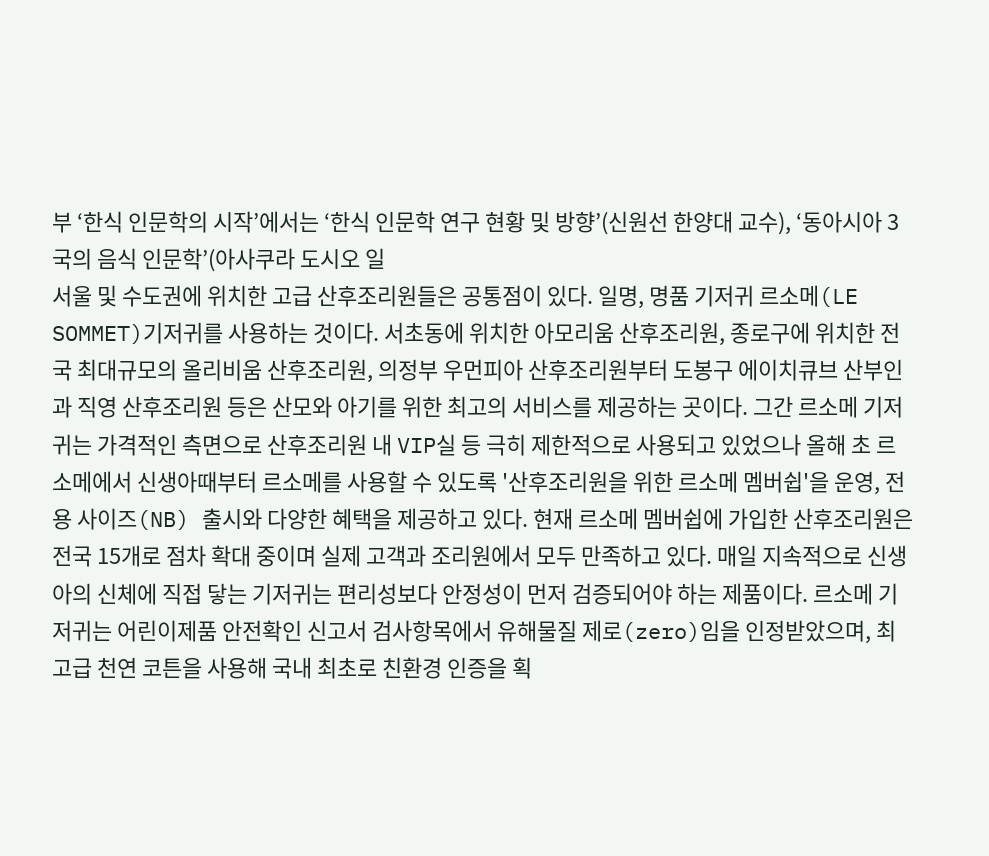부 ‘한식 인문학의 시작’에서는 ‘한식 인문학 연구 현황 및 방향’(신원선 한양대 교수), ‘동아시아 3국의 음식 인문학’(아사쿠라 도시오 일
서울 및 수도권에 위치한 고급 산후조리원들은 공통점이 있다. 일명, 명품 기저귀 르소메(LE SOMMET)기저귀를 사용하는 것이다. 서초동에 위치한 아모리움 산후조리원, 종로구에 위치한 전국 최대규모의 올리비움 산후조리원, 의정부 우먼피아 산후조리원부터 도봉구 에이치큐브 산부인과 직영 산후조리원 등은 산모와 아기를 위한 최고의 서비스를 제공하는 곳이다. 그간 르소메 기저귀는 가격적인 측면으로 산후조리원 내 VIP실 등 극히 제한적으로 사용되고 있었으나 올해 초 르소메에서 신생아때부터 르소메를 사용할 수 있도록 '산후조리원을 위한 르소메 멤버쉽'을 운영, 전용 사이즈(NB) 출시와 다양한 혜택을 제공하고 있다. 현재 르소메 멤버쉽에 가입한 산후조리원은 전국 15개로 점차 확대 중이며 실제 고객과 조리원에서 모두 만족하고 있다. 매일 지속적으로 신생아의 신체에 직접 닿는 기저귀는 편리성보다 안정성이 먼저 검증되어야 하는 제품이다. 르소메 기저귀는 어린이제품 안전확인 신고서 검사항목에서 유해물질 제로(zero)임을 인정받았으며, 최고급 천연 코튼을 사용해 국내 최초로 친환경 인증을 획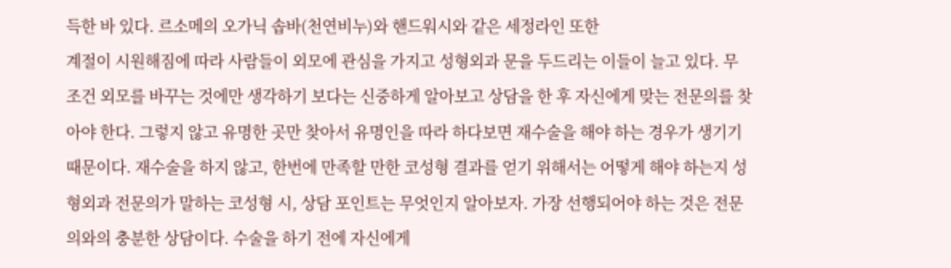득한 바 있다. 르소메의 오가닉 솝바(천연비누)와 핸드워시와 같은 세정라인 또한
계절이 시원해짐에 따라 사람들이 외모에 관심을 가지고 성형외과 문을 두드리는 이들이 늘고 있다. 무조건 외모를 바꾸는 것에만 생각하기 보다는 신중하게 알아보고 상담을 한 후 자신에게 맞는 전문의를 찾아야 한다. 그렇지 않고 유명한 곳만 찾아서 유명인을 따라 하다보면 재수술을 해야 하는 경우가 생기기 때문이다. 재수술을 하지 않고, 한번에 만족할 만한 코성형 결과를 얻기 위해서는 어떻게 해야 하는지 성형외과 전문의가 말하는 코성형 시, 상담 포인트는 무엇인지 알아보자. 가장 선행되어야 하는 것은 전문의와의 충분한 상담이다. 수술을 하기 전에 자신에게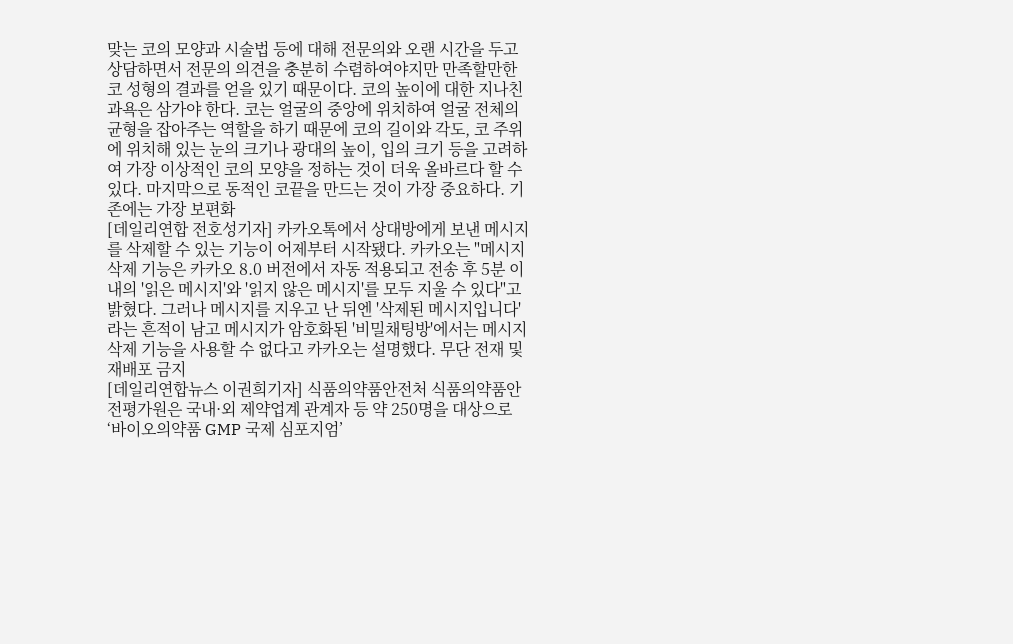맞는 코의 모양과 시술법 등에 대해 전문의와 오랜 시간을 두고 상담하면서 전문의 의견을 충분히 수렴하여야지만 만족할만한 코 성형의 결과를 얻을 있기 때문이다. 코의 높이에 대한 지나친 과욕은 삼가야 한다. 코는 얼굴의 중앙에 위치하여 얼굴 전체의 균형을 잡아주는 역할을 하기 때문에 코의 길이와 각도, 코 주위에 위치해 있는 눈의 크기나 광대의 높이, 입의 크기 등을 고려하여 가장 이상적인 코의 모양을 정하는 것이 더욱 올바르다 할 수 있다. 마지막으로 동적인 코끝을 만드는 것이 가장 중요하다. 기존에는 가장 보편화
[데일리연합 전호성기자] 카카오톡에서 상대방에게 보낸 메시지를 삭제할 수 있는 기능이 어제부터 시작됐다. 카카오는 "메시지 삭제 기능은 카카오 8.0 버전에서 자동 적용되고 전송 후 5분 이내의 '읽은 메시지'와 '읽지 않은 메시지'를 모두 지울 수 있다"고 밝혔다. 그러나 메시지를 지우고 난 뒤엔 '삭제된 메시지입니다'라는 흔적이 남고 메시지가 암호화된 '비밀채팅방'에서는 메시지 삭제 기능을 사용할 수 없다고 카카오는 설명했다. 무단 전재 및 재배포 금지
[데일리연합뉴스 이권희기자] 식품의약품안전처 식품의약품안전평가원은 국내·외 제약업계 관계자 등 약 250명을 대상으로 ‘바이오의약품 GMP 국제 심포지엄’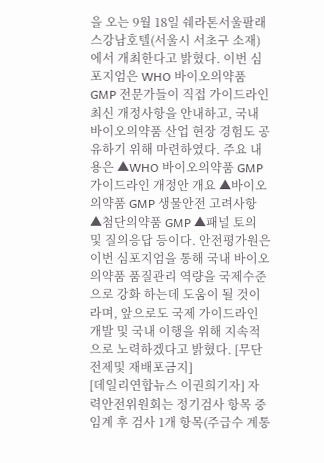을 오는 9월 18일 쉐라톤서울팔래스강남호텔(서울시 서초구 소재)에서 개최한다고 밝혔다. 이번 심포지엄은 WHO 바이오의약품 GMP 전문가들이 직접 가이드라인 최신 개정사항을 안내하고, 국내 바이오의약품 산업 현장 경험도 공유하기 위해 마련하였다. 주요 내용은 ▲WHO 바이오의약품 GMP 가이드라인 개정안 개요 ▲바이오의약품 GMP 생물안전 고려사항 ▲첨단의약품 GMP ▲패널 토의 및 질의응답 등이다. 안전평가원은 이번 심포지엄을 통해 국내 바이오의약품 품질관리 역량을 국제수준으로 강화 하는데 도움이 될 것이라며, 앞으로도 국제 가이드라인 개발 및 국내 이행을 위해 지속적으로 노력하겠다고 밝혔다. [무단전제및 재배포금지]
[데일리연합뉴스 이권희기자] 자력안전위원회는 정기검사 항목 중 임계 후 검사 1개 항목(주급수 계통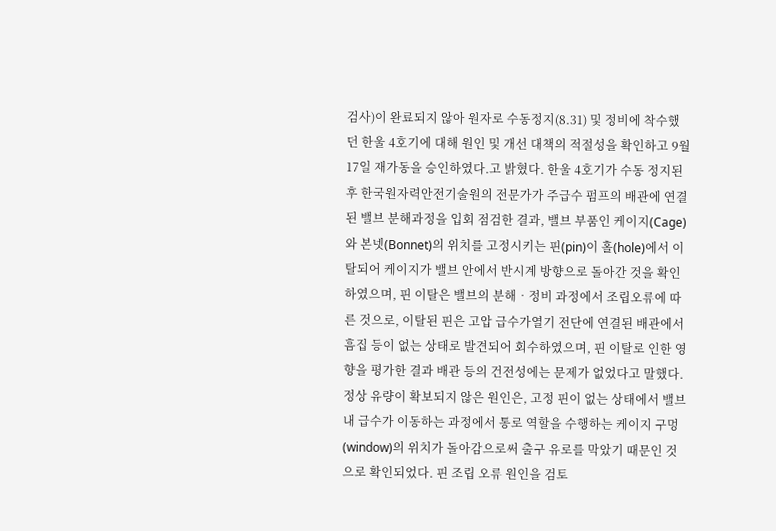검사)이 완료되지 않아 원자로 수동정지(8.31) 및 정비에 착수했던 한울 4호기에 대해 원인 및 개선 대책의 적절성을 확인하고 9월 17일 재가동을 승인하였다.고 밝혔다. 한울 4호기가 수동 정지된 후 한국원자력안전기술원의 전문가가 주급수 펌프의 배관에 연결된 밸브 분해과정을 입회 점검한 결과, 밸브 부품인 케이지(Cage)와 본넷(Bonnet)의 위치를 고정시키는 핀(pin)이 홀(hole)에서 이탈되어 케이지가 밸브 안에서 반시계 방향으로 돌아간 것을 확인하였으며, 핀 이탈은 밸브의 분해‧정비 과정에서 조립오류에 따른 것으로, 이탈된 핀은 고압 급수가열기 전단에 연결된 배관에서 흠집 등이 없는 상태로 발견되어 회수하였으며, 핀 이탈로 인한 영향을 평가한 결과 배관 등의 건전성에는 문제가 없었다고 말했다. 정상 유량이 확보되지 않은 원인은, 고정 핀이 없는 상태에서 밸브 내 급수가 이동하는 과정에서 통로 역할을 수행하는 케이지 구멍(window)의 위치가 돌아감으로써 출구 유로를 막았기 때문인 것으로 확인되었다. 핀 조립 오류 원인을 검토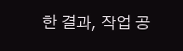한 결과, 작업 공